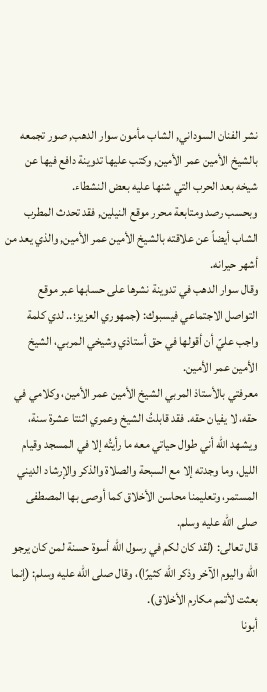نشر الفنان السوداني, الشاب مأمون سوار الدهب, صور تجمعه بالشيخ الأمين عمر الأمين, وكتب عليها تدوينة دافع فيها عن شيخه بعد الحرب التي شنها عليه بعض النشطاء.
وبحسب رصد ومتابعة محرر موقع النيلين, فقد تحدث المطرب الشاب أيضاً عن علاقته بالشيخ الأمين عمر الأمين, والذي يعد من أشهر حيرانه.
وقال سوار الدهب في تدوينة نشرها على حسابها عبر موقع التواصل الاجتماعي فيسبوك: (جمهوري العزيز؛.. لدي كلمة واجب عليّ أن أقولها في حق أستاذي وشيخي المربي، الشيخ الأمين عمر الأمين.
معرفتي بالأستاذ المربي الشيخ الأمين عمر الأمين، وكلامي في حقه، لا يفيان حقه. فقد قابلتُ الشيخ وعمري اثنتا عشرة سنة، ويشهد الله أني طوال حياتي معه ما رأيتُه إلا في المسجد وقيام الليل، وما وجدته إلا مع السبحة والصلاة والذكر والإرشاد الديني المستمر، وتعليمنا محاسن الأخلاق كما أوصى بها المصطفى صلى الله عليه وسلم.
قال تعالى: (لقد كان لكم في رسول الله أسوة حسنة لمن كان يرجو الله واليوم الآخر وذكر الله كثيرًا)، وقال صلى الله عليه وسلم: (إنما بعثت لأتمم مكارم الأخلاق).
أبونا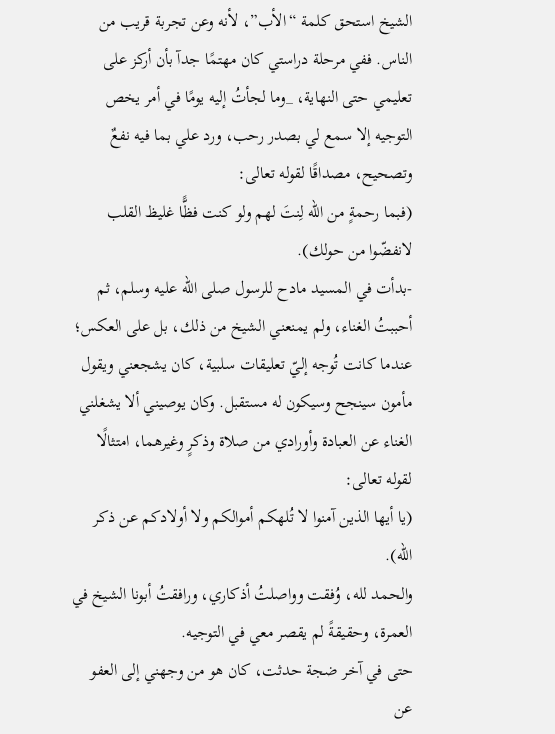الشيخ استحق كلمة “الأب”، لأنه وعن تجربة قريب من الناس. ففي مرحلة دراستي كان مهتمًا جدآ بأن أركز على تعليمي حتى النهاية، _وما لجأتُ إليه يومًا في أمر يخص التوجيه إلا سمع لي بصدر رحب، ورد علي بما فيه نفعٌ وتصحيح، مصداقًا لقوله تعالى:
(فبما رحمةٍ من الله لِنتَ لهم ولو كنت فظًّا غليظ القلب لانفضّوا من حولك).
-بدأت في المسيد مادح للرسول صلى الله عليه وسلم، ثم أحببتُ الغناء، ولم يمنعني الشيخ من ذلك، بل على العكس؛ عندما كانت تُوجه إليّ تعليقات سلبية، كان يشجعني ويقول مأمون سينجح وسيكون له مستقبل. وكان يوصيني ألا يشغلني الغناء عن العبادة وأورادي من صلاة وذكرٍ وغيرهما، امتثالًا لقوله تعالى:
(يا أيها الذين آمنوا لا تُلهكم أموالكم ولا أولادكم عن ذكر الله).
والحمد لله، وُفقت وواصلتُ أذكاري، ورافقتُ أبونا الشيخ في العمرة، وحقيقةً لم يقصر معي في التوجيه.
حتى في آخر ضجة حدثت، كان هو من وجهني إلى العفو عن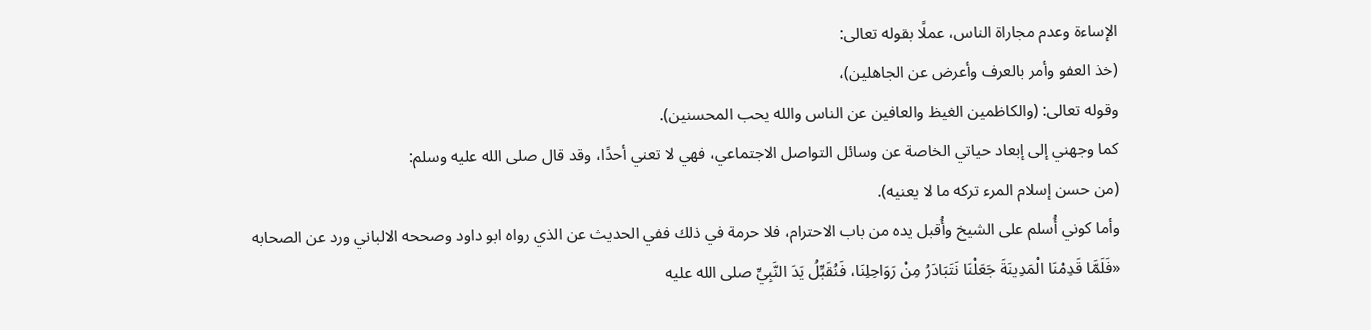الإساءة وعدم مجاراة الناس، عملًا بقوله تعالى:
(خذ العفو وأمر بالعرف وأعرض عن الجاهلين)،
وقوله تعالى: (والكاظمين الغيظ والعافين عن الناس والله يحب المحسنين).
كما وجهني إلى إبعاد حياتي الخاصة عن وسائل التواصل الاجتماعي، فهي لا تعني أحدًا، وقد قال صلى الله عليه وسلم:
(من حسن إسلام المرء تركه ما لا يعنيه).
وأما كوني أُسلم على الشيخ وأُقبل يده من باب الاحترام، فلا حرمة في ذلك ففي الحديث عن الذي رواه ابو داود وصححه الالباني ورد عن الصحابه
«فَلَمَّا قَدِمْنَا الْمَدِينَةَ جَعَلْنَا نَتَبَادَرُ مِنْ رَوَاحِلِنَا، فَنُقَبِّلُ يَدَ النَّبِيِّ صلى الله عليه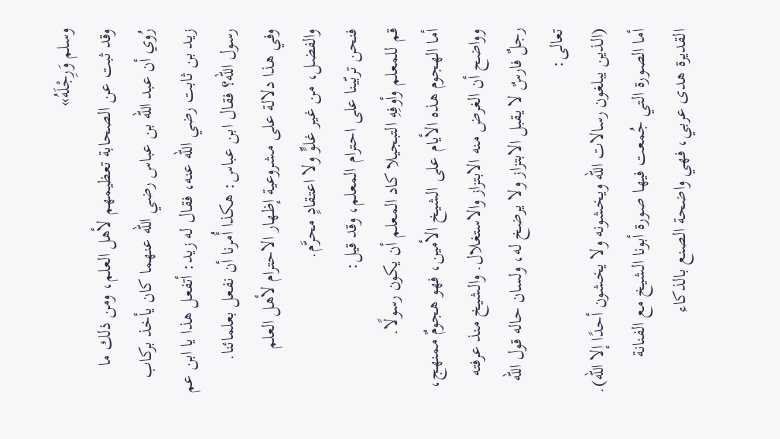وسلم وَرِجْلَهُ»
وقد ثبت عن الصحابة تعظيمهم لأهل العلم، ومن ذلك ما رُوي أن عبد الله بن عباس رضي الله عنهما كان يأخذ بركاب زيد بن ثابت رضي الله عنه، فقال له زيد: أتفعل هذا يا ابن عم رسول الله؟ فقال ابن عباس: هكذا أُمرنا أن نفعل بعلمائنا.
وفي هذا دلالة على مشروعية إظهار الاحترام لأهل العلم والفضل، من غير غلوٍّ ولا اعتقادٍ محرَّم.
فنحن تربّينا على احترام المعلم، وقد قيل:
قم للمعلم وأوفِهِ التبجيلا كاد المعلم أن يكون رسولًا.
أما الهجوم هذه الأيام على الشيخ الأمين، فهو هجومٌ ممنهج، وواضح أن الغرض منه الابتزاز والاستغلال. والشيخ منذ عرفته رجلٌ فارسٌ لا يقبل الابتزاز ولا يرضخ له، ولسان حاله قول الله تعالى:
(الذين يبلغون رسالات الله ويخشونه ولا يخشون أحدًا إلا الله).
أما الصورة التي جُمعت فيها صورة أبونا الشيخ مع الفنانة القديرة هدى عربي، فهي واضحة الصنع بالذكاء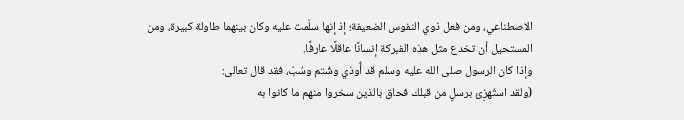الاصطناعي، ومن فعل ذوي النفوس الضعيفة؛ إذ إنها سلّمت عليه وكان بينهما طاولة كبيرة، ومن المستحيل أن تخدع مثل هذه الفبركة إنسانًا عاقلًا عارفًا.
وإذا كان الرسول صلى الله عليه وسلم قد أُوذي وشُتم وسُبّ، فقد قال تعالى:
(ولقد استُهزِئ برسلٍ من قبلك فحاق بالذين سخروا منهم ما كانوا به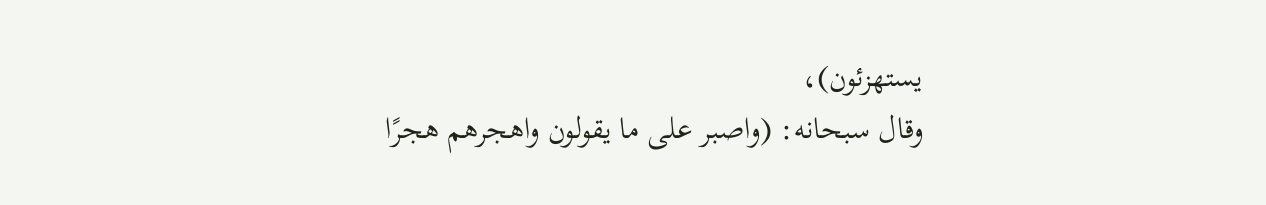يستهزئون)،
وقال سبحانه: (واصبر على ما يقولون واهجرهم هجرًا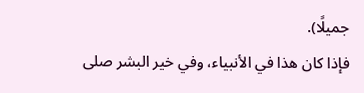جميلًا).
فإذا كان هذا في الأنبياء، وفي خير البشر صلى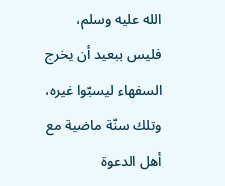الله عليه وسلم، فليس ببعيد أن يخرج السفهاء ليسبّوا غيره، وتلك سنّة ماضية مع أهل الدعوة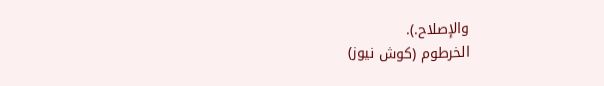والإصلاح.).
الخرطوم (كوش نيوز)